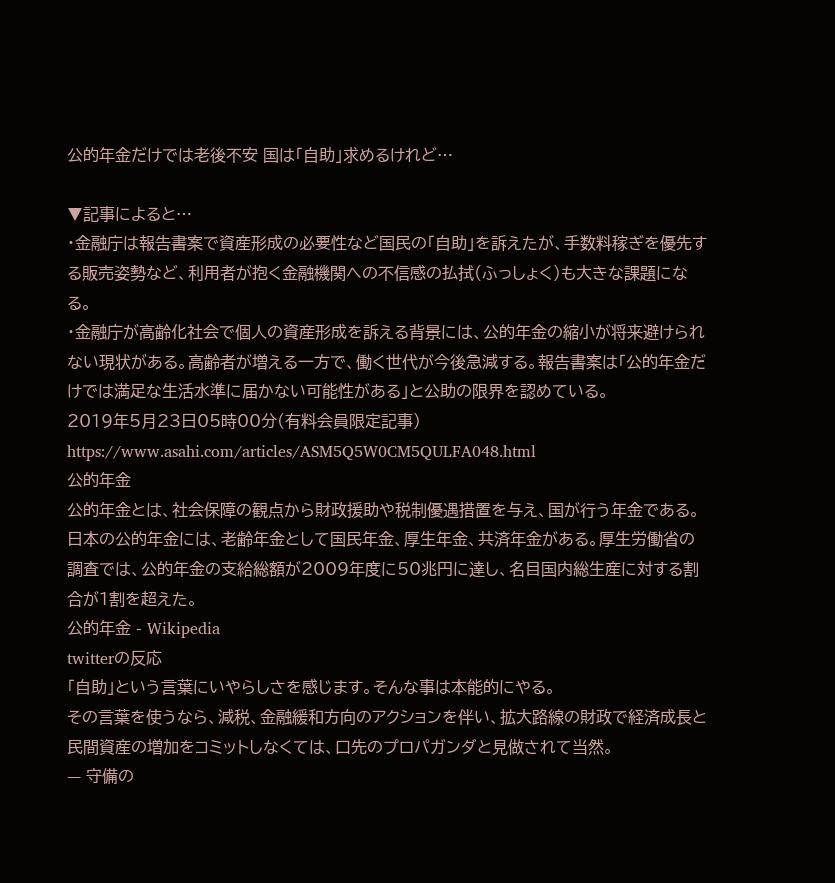公的年金だけでは老後不安 国は「自助」求めるけれど…

▼記事によると…
・金融庁は報告書案で資産形成の必要性など国民の「自助」を訴えたが、手数料稼ぎを優先する販売姿勢など、利用者が抱く金融機関への不信感の払拭(ふっしょく)も大きな課題になる。
・金融庁が高齢化社会で個人の資産形成を訴える背景には、公的年金の縮小が将来避けられない現状がある。高齢者が増える一方で、働く世代が今後急減する。報告書案は「公的年金だけでは満足な生活水準に届かない可能性がある」と公助の限界を認めている。
2019年5月23日05時00分(有料会員限定記事)
https://www.asahi.com/articles/ASM5Q5W0CM5QULFA048.html
公的年金
公的年金とは、社会保障の観点から財政援助や税制優遇措置を与え、国が行う年金である。日本の公的年金には、老齢年金として国民年金、厚生年金、共済年金がある。厚生労働省の調査では、公的年金の支給総額が2009年度に50兆円に達し、名目国内総生産に対する割合が1割を超えた。
公的年金 - Wikipedia
twitterの反応
「自助」という言葉にいやらしさを感じます。そんな事は本能的にやる。
その言葉を使うなら、減税、金融緩和方向のアクションを伴い、拡大路線の財政で経済成長と民間資産の増加をコミットしなくては、口先のプロパガンダと見做されて当然。
— 守備の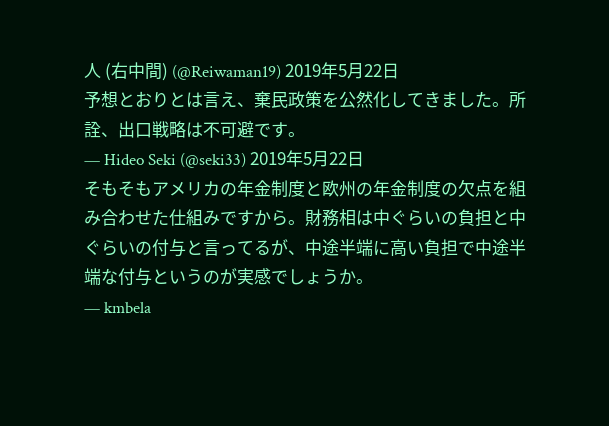人 (右中間) (@Reiwaman19) 2019年5月22日
予想とおりとは言え、棄民政策を公然化してきました。所詮、出口戦略は不可避です。
— Hideo Seki (@seki33) 2019年5月22日
そもそもアメリカの年金制度と欧州の年金制度の欠点を組み合わせた仕組みですから。財務相は中ぐらいの負担と中ぐらいの付与と言ってるが、中途半端に高い負担で中途半端な付与というのが実感でしょうか。
— kmbela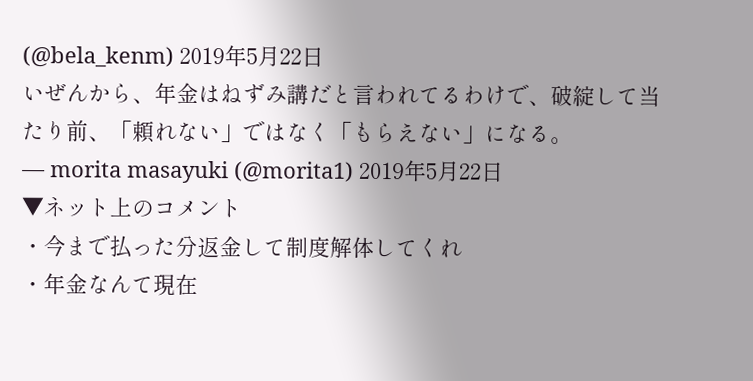(@bela_kenm) 2019年5月22日
いぜんから、年金はねずみ講だと言われてるわけで、破綻して当たり前、「頼れない」ではなく「もらえない」になる。
— morita masayuki (@morita1) 2019年5月22日
▼ネット上のコメント
・今まで払った分返金して制度解体してくれ
・年金なんて現在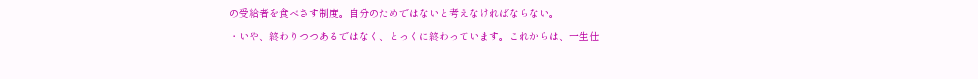の受給者を食べさす制度。自分のためではないと考えなければならない。
・いや、終わりつつあるではなく、とっくに終わっています。これからは、一生仕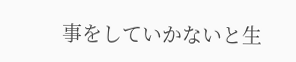事をしていかないと生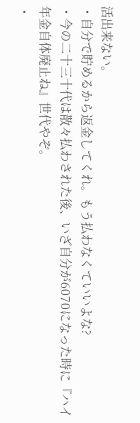活出来ない。
・自分で貯めるから返金してくれ。もう払わなくていいよな?
・今の二十三十代は散々払わされた後、いざ自分が6070になった時に『ハイ年金自体廃止ね』世代やぞ。
・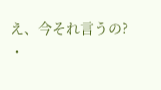え、今それ言うの?
・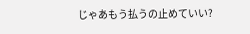じゃあもう払うの止めていい?